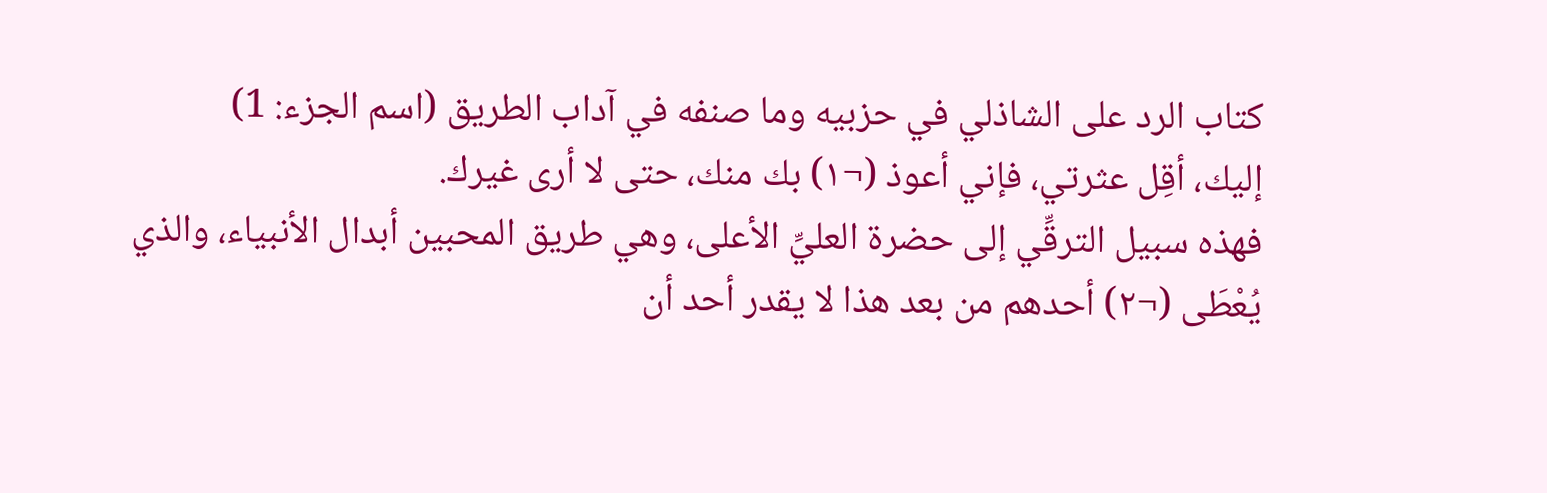كتاب الرد على الشاذلي في حزبيه وما صنفه في آداب الطريق (اسم الجزء: 1)
إليك، أقِل عثرتي، فإني أعوذ (¬١) بك منك، حتى لا أرى غيرك.
فهذه سبيل الترقِّي إلى حضرة العليِّ الأعلى، وهي طريق المحبين أبدال الأنبياء، والذي يُعْطَى (¬٢) أحدهم من بعد هذا لا يقدر أحد أن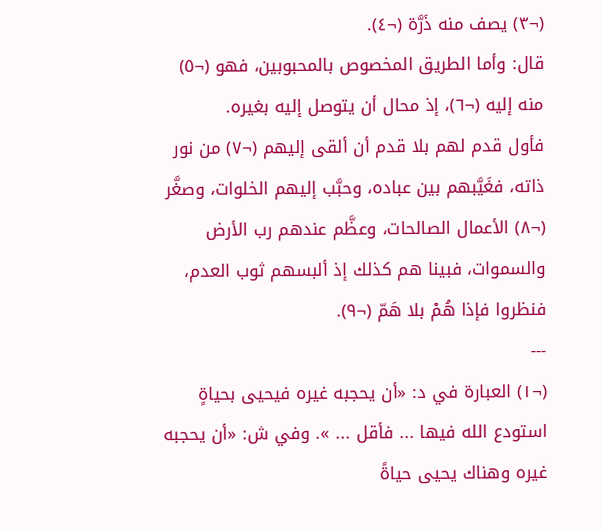(¬٣) يصف منه ذَرَّة (¬٤).
قال: وأما الطريق المخصوص بالمحبوبين، فهو (¬٥) منه إليه (¬٦)، إذ محال أن يتوصل إليه بغيره.
فأول قدم لهم بلا قدم أن ألقى إليهم (¬٧) من نور ذاته، فغَيَّبهم بين عباده، وحبَّب إليهم الخلوات، وصغَّر (¬٨) الأعمال الصالحات، وعظَّم عندهم رب الأرض والسموات، فبينا هم كذلك إذ ألبسهم ثوب العدم، فنظروا فإذا هُمْ بلا هَمّ (¬٩).
---
(¬١) العبارة في د: «أن يحجبه غيره فيحيى بحياةٍ استودع الله فيها ... فأقل ... ». وفي ش: «أن يحجبه غيره وهناك يحيى حياةً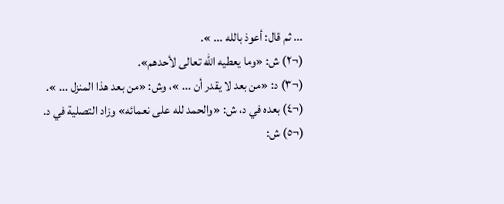... ثم قال: أعوذ بالله ... ».
(¬٢) ش: «وما يعطيه الله تعالى لأحدهم».
(¬٣) د: «من بعد لا يقدر أن ... »، وش: «من بعد هذا المنزل ... ».
(¬٤) بعده في د، ش: «والحمد لله على نعمائه» وزاد التصلية في د.
(¬٥) ش: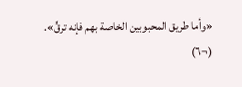«وأما طريق المحبوبين الخاصة بهم فإنه ترقٍّ».
(¬٦)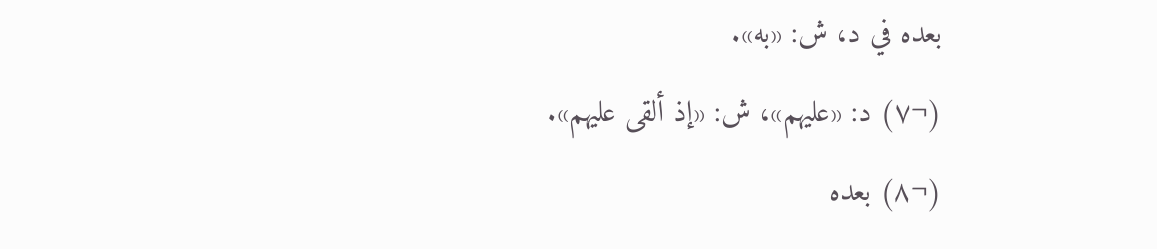بعده في د، ش: «به».
(¬٧) د: «عليهم»، ش: «إذ ألقى عليهم».
(¬٨) بعده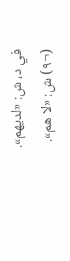في د، ش: «لديهم».
(¬٩) ش: «لا هم».